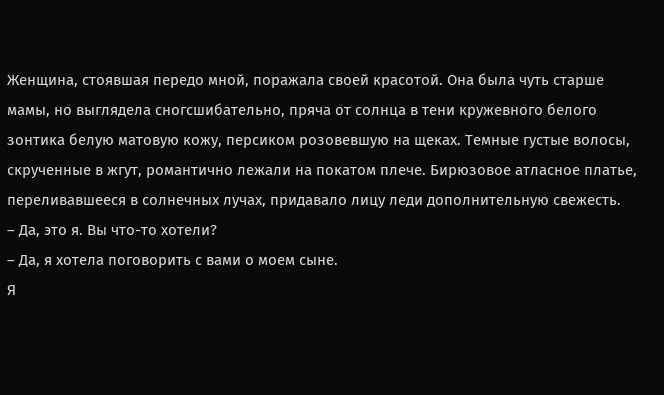Женщина, стоявшая передо мной, поражала своей красотой. Она была чуть старше мамы, но выглядела сногсшибательно, пряча от солнца в тени кружевного белого зонтика белую матовую кожу, персиком розовевшую на щеках. Темные густые волосы, скрученные в жгут, романтично лежали на покатом плече. Бирюзовое атласное платье, переливавшееся в солнечных лучах, придавало лицу леди дополнительную свежесть.
– Да, это я. Вы что-то хотели?
– Да, я хотела поговорить с вами о моем сыне.
Я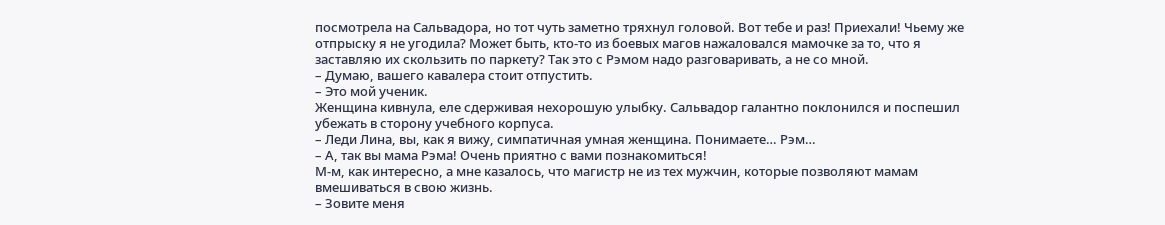посмотрела на Сальвадора, но тот чуть заметно тряхнул головой. Вот тебе и раз! Приехали! Чьему же отпрыску я не угодила? Может быть, кто-то из боевых магов нажаловался мамочке за то, что я заставляю их скользить по паркету? Так это с Рэмом надо разговаривать, а не со мной.
– Думаю, вашего кавалера стоит отпустить.
– Это мой ученик.
Женщина кивнула, еле сдерживая нехорошую улыбку. Сальвадор галантно поклонился и поспешил убежать в сторону учебного корпуса.
– Леди Лина, вы, как я вижу, симпатичная умная женщина. Понимаете… Рэм…
– А, так вы мама Рэма! Очень приятно с вами познакомиться!
М-м, как интересно, а мне казалось, что магистр не из тех мужчин, которые позволяют мамам вмешиваться в свою жизнь.
– Зовите меня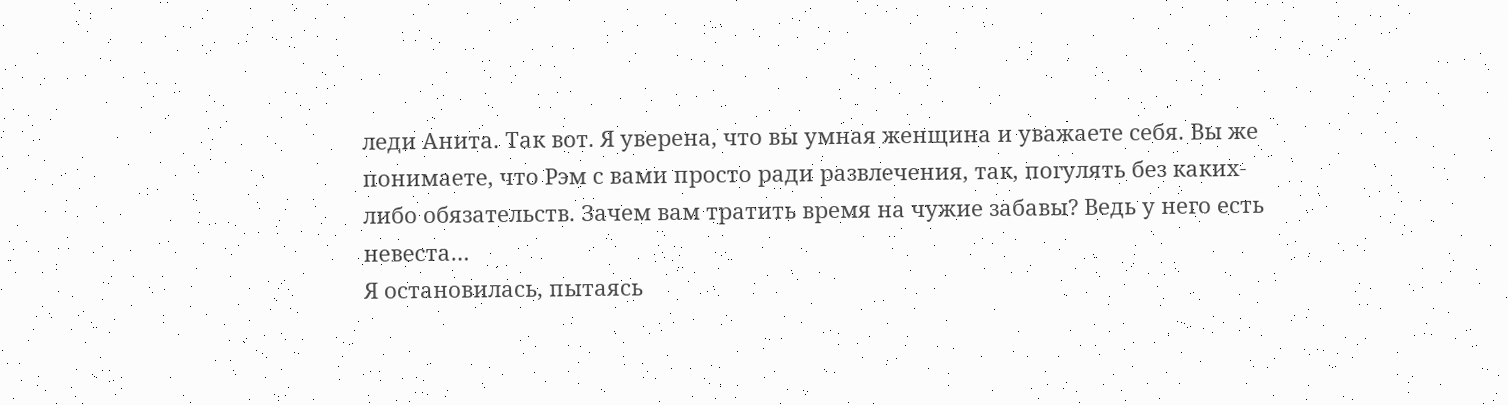леди Анита. Так вот. Я уверена, что вы умная женщина и уважаете себя. Вы же понимаете, что Рэм с вами просто ради развлечения, так, погулять без каких-либо обязательств. Зачем вам тратить время на чужие забавы? Ведь у него есть невеста…
Я остановилась, пытаясь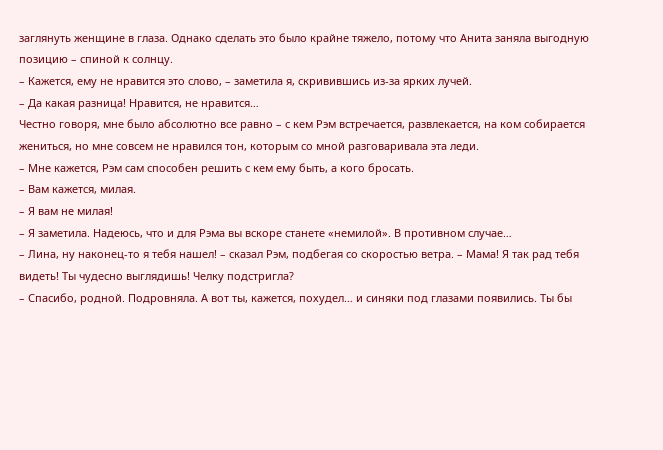заглянуть женщине в глаза. Однако сделать это было крайне тяжело, потому что Анита заняла выгодную позицию – спиной к солнцу.
– Кажется, ему не нравится это слово, – заметила я, скривившись из-за ярких лучей.
– Да какая разница! Нравится, не нравится…
Честно говоря, мне было абсолютно все равно – с кем Рэм встречается, развлекается, на ком собирается жениться, но мне совсем не нравился тон, которым со мной разговаривала эта леди.
– Мне кажется, Рэм сам способен решить с кем ему быть, а кого бросать.
– Вам кажется, милая.
– Я вам не милая!
– Я заметила. Надеюсь, что и для Рэма вы вскоре станете «немилой». В противном случае…
– Лина, ну наконец-то я тебя нашел! – сказал Рэм, подбегая со скоростью ветра. – Мама! Я так рад тебя видеть! Ты чудесно выглядишь! Челку подстригла?
– Спасибо, родной. Подровняла. А вот ты, кажется, похудел… и синяки под глазами появились. Ты бы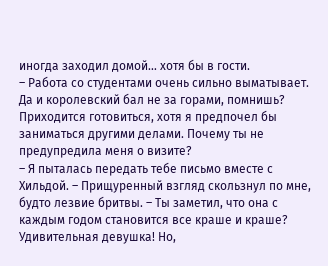иногда заходил домой… хотя бы в гости.
– Работа со студентами очень сильно выматывает. Да и королевский бал не за горами, помнишь? Приходится готовиться, хотя я предпочел бы заниматься другими делами. Почему ты не предупредила меня о визите?
– Я пыталась передать тебе письмо вместе с Хильдой. – Прищуренный взгляд скользнул по мне, будто лезвие бритвы. – Ты заметил, что она с каждым годом становится все краше и краше? Удивительная девушка! Но,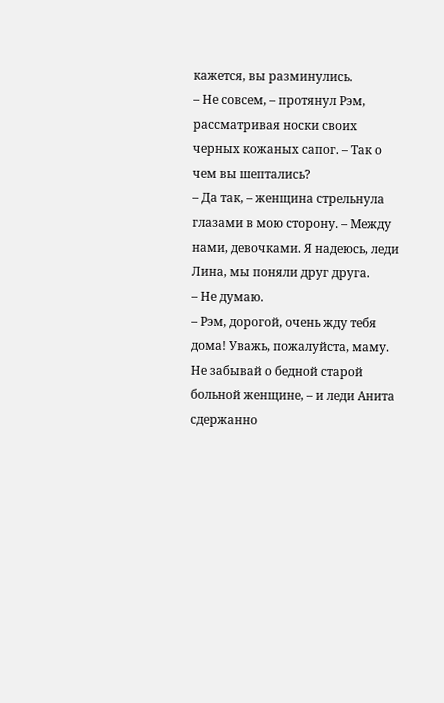кажется, вы разминулись.
– Не совсем, – протянул Рэм, рассматривая носки своих черных кожаных сапог. – Так о чем вы шептались?
– Да так, – женщина стрельнула глазами в мою сторону. – Между нами, девочками. Я надеюсь, леди Лина, мы поняли друг друга.
– Не думаю.
– Рэм, дорогой, очень жду тебя дома! Уважь, пожалуйста, маму. Не забывай о бедной старой больной женщине, – и леди Анита сдержанно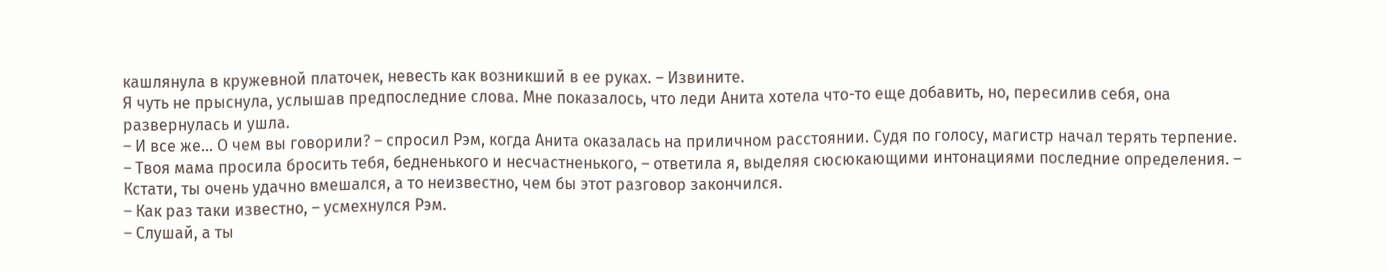кашлянула в кружевной платочек, невесть как возникший в ее руках. – Извините.
Я чуть не прыснула, услышав предпоследние слова. Мне показалось, что леди Анита хотела что-то еще добавить, но, пересилив себя, она развернулась и ушла.
– И все же… О чем вы говорили? – спросил Рэм, когда Анита оказалась на приличном расстоянии. Судя по голосу, магистр начал терять терпение.
– Твоя мама просила бросить тебя, бедненького и несчастненького, – ответила я, выделяя сюсюкающими интонациями последние определения. – Кстати, ты очень удачно вмешался, а то неизвестно, чем бы этот разговор закончился.
– Как раз таки известно, – усмехнулся Рэм.
– Слушай, а ты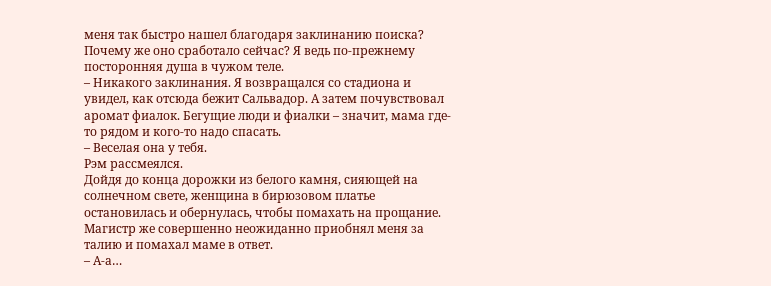меня так быстро нашел благодаря заклинанию поиска? Почему же оно сработало сейчас? Я ведь по-прежнему посторонняя душа в чужом теле.
– Никакого заклинания. Я возвращался со стадиона и увидел, как отсюда бежит Сальвадор. А затем почувствовал аромат фиалок. Бегущие люди и фиалки – значит, мама где-то рядом и кого-то надо спасать.
– Веселая она у тебя.
Рэм рассмеялся.
Дойдя до конца дорожки из белого камня, сияющей на солнечном свете, женщина в бирюзовом платье остановилась и обернулась, чтобы помахать на прощание.
Магистр же совершенно неожиданно приобнял меня за талию и помахал маме в ответ.
– А-а…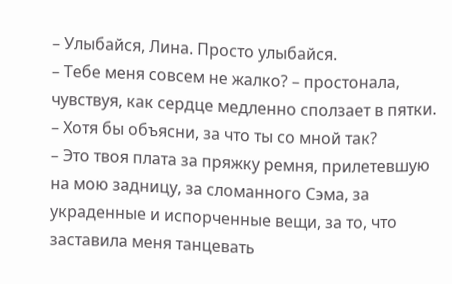– Улыбайся, Лина. Просто улыбайся.
– Тебе меня совсем не жалко? – простонала, чувствуя, как сердце медленно сползает в пятки. – Хотя бы объясни, за что ты со мной так?
– Это твоя плата за пряжку ремня, прилетевшую на мою задницу, за сломанного Сэма, за украденные и испорченные вещи, за то, что заставила меня танцевать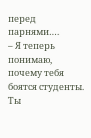перед парнями….
– Я теперь понимаю, почему тебя боятся студенты. Ты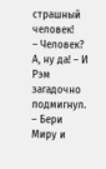страшный человек!
– Человек? А, ну да! – И Рэм загадочно подмигнул. – Бери Миру и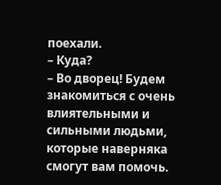поехали.
– Куда?
– Во дворец! Будем знакомиться с очень влиятельными и сильными людьми, которые наверняка смогут вам помочь.